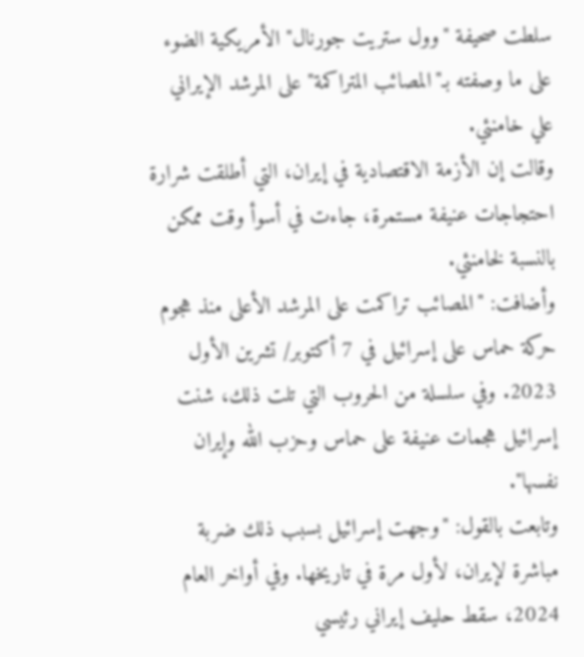سلطت صحيفة "وول ستريت جورنال" الأمريكية الضوء على ما وصفته بـ"المصائب المتراكمة" على المرشد الإيراني علي خامنئي.
وقالت إن الأزمة الاقتصادية في إيران، التي أطلقت شرارة احتجاجات عنيفة مستمرة، جاءت في أسوأ وقت ممكن بالنسبة لخامنئي.
وأضافت: "المصائب تراكمت على المرشد الأعلى منذ هجوم حركة حماس على إسرائيل في 7 أكتوبر/ تشرين الأول 2023. وفي سلسلة من الحروب التي تلت ذلك، شنت إسرائيل هجمات عنيفة على حماس وحزب الله وإيران نفسها".
وتابعت بالقول: "وجهت إسرائيل بسبب ذلك ضربة مباشرة لإيران، لأول مرة في تاريخها. وفي أواخر العام 2024، سقط حليف إيراني رئيسي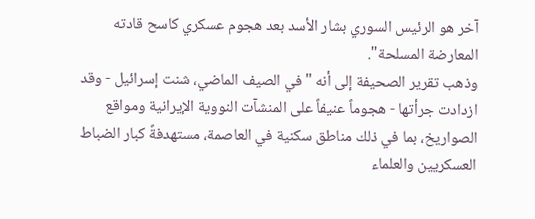آخر هو الرئيس السوري بشار الأسد بعد هجوم عسكري كاسح قادته المعارضة المسلحة".
وذهب تقرير الصحيفة إلى أنه "في الصيف الماضي، شنت إسرائيل - وقد ازدادت جرأتها - هجوماً عنيفاً على المنشآت النووية الإيرانية ومواقع الصواريخ، بما في ذلك مناطق سكنية في العاصمة، مستهدفةً كبار الضباط العسكريين والعلماء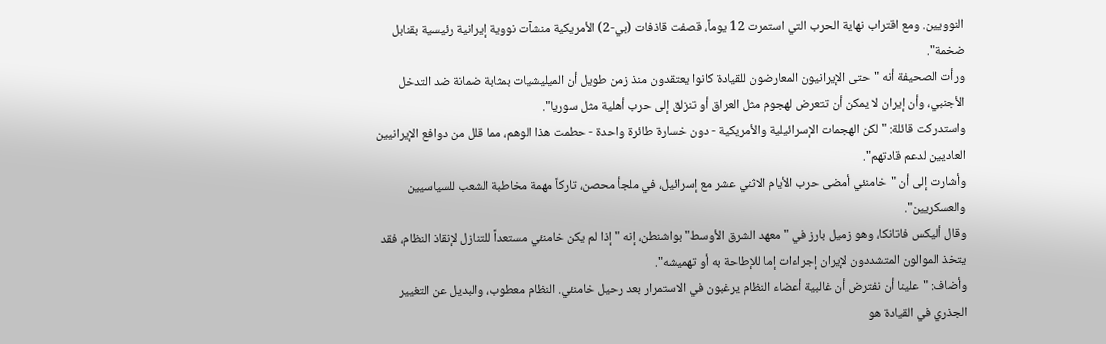النوويين. ومع اقتراب نهاية الحرب التي استمرت 12 يوماً، قصفت قاذفات (بي-2) الأمريكية منشآت نووية إيرانية رئيسية بقنابل ضخمة".
ورأت الصحيفة أنه "حتى الإيرانيون المعارضون للقيادة كانوا يعتقدون منذ زمن طويل أن الميليشيات بمثابة ضمانة ضد التدخل الأجنبي، وأن إيران لا يمكن أن تتعرض لهجوم مثل العراق أو تنزلق إلى حرب أهلية مثل سوريا".
واستدركت قائلة: "لكن الهجمات الإسرائيلية والأمريكية - دون خسارة طائرة واحدة - حطمت هذا الوهم، مما قلل من دوافع الإيرانيين العاديين لدعم قادتهم".
وأشارت إلى أن "خامنئي أمضى حرب الأيام الاثني عشر مع إسرائيل، في ملجأ محصن، تاركاً مهمة مخاطبة الشعب للسياسيين والعسكريين".
وقال أليكس فاتانكا، وهو زميل بارز في "معهد الشرق الأوسط" بواشنطن، إنه "إذا لم يكن خامنئي مستعداً للتنازل لإنقاذ النظام، فقد يتخذ الموالون المتشددون لإيران إجراءات إما للإطاحة به أو تهميشه".
وأضاف: "علينا أن نفترض أن غالبية أعضاء النظام يرغبون في الاستمرار بعد رحيل خامنئي. النظام معطوب، والبديل عن التغيير الجذري في القيادة هو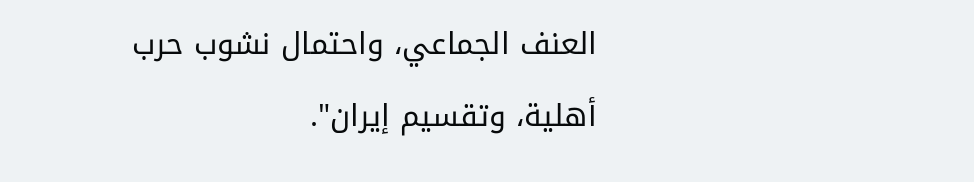العنف الجماعي، واحتمال نشوب حرب أهلية، وتقسيم إيران".